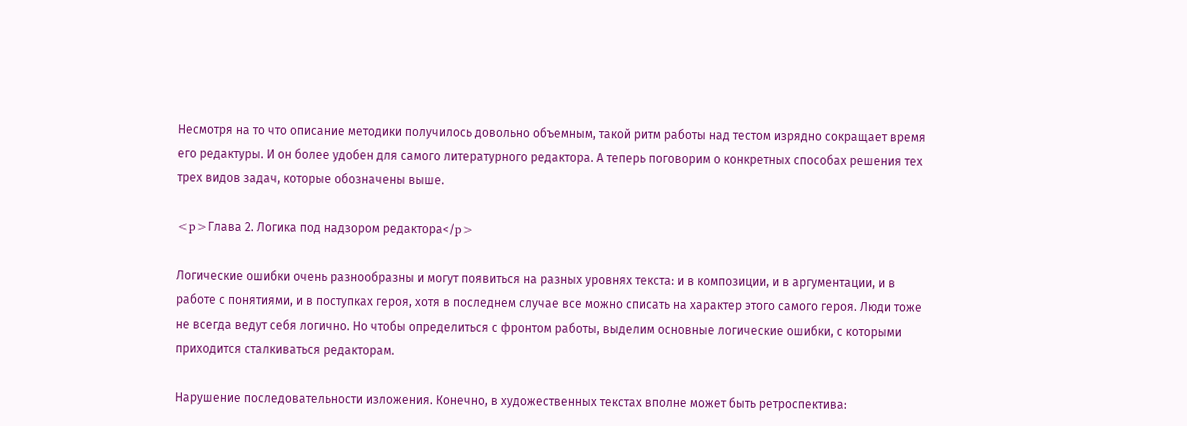Несмотря на то что описание методики получилось довольно объемным, такой ритм работы над тестом изрядно сокращает время его редактуры. И он более удобен для самого литературного редактора. А теперь поговорим о конкретных способах решения тех трех видов задач, которые обозначены выше.

<p>Глава 2. Логика под надзором редактора</p>

Логические ошибки очень разнообразны и могут появиться на разных уровнях текста: и в композиции, и в аргументации, и в работе с понятиями, и в поступках героя, хотя в последнем случае все можно списать на характер этого самого героя. Люди тоже не всегда ведут себя логично. Но чтобы определиться с фронтом работы, выделим основные логические ошибки, с которыми приходится сталкиваться редакторам.

Нарушение последовательности изложения. Конечно, в художественных текстах вполне может быть ретроспектива: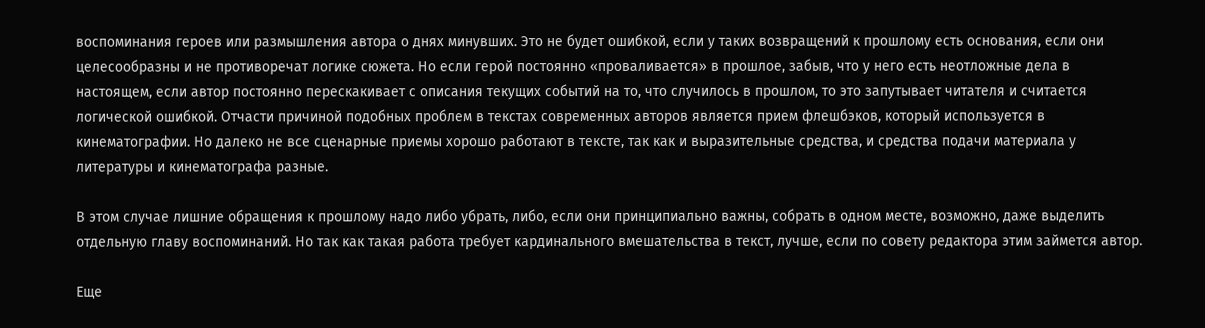воспоминания героев или размышления автора о днях минувших. Это не будет ошибкой, если у таких возвращений к прошлому есть основания, если они целесообразны и не противоречат логике сюжета. Но если герой постоянно «проваливается» в прошлое, забыв, что у него есть неотложные дела в настоящем, если автор постоянно перескакивает с описания текущих событий на то, что случилось в прошлом, то это запутывает читателя и считается логической ошибкой. Отчасти причиной подобных проблем в текстах современных авторов является прием флешбэков, который используется в кинематографии. Но далеко не все сценарные приемы хорошо работают в тексте, так как и выразительные средства, и средства подачи материала у литературы и кинематографа разные.

В этом случае лишние обращения к прошлому надо либо убрать, либо, если они принципиально важны, собрать в одном месте, возможно, даже выделить отдельную главу воспоминаний. Но так как такая работа требует кардинального вмешательства в текст, лучше, если по совету редактора этим займется автор.

Еще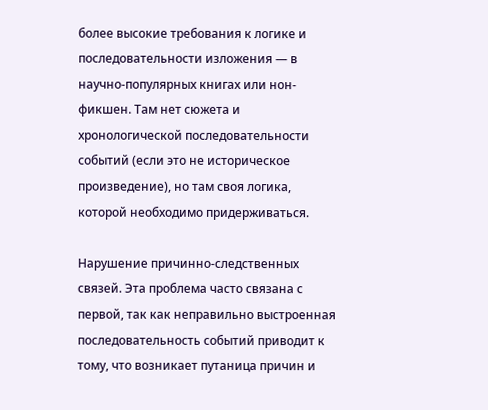более высокие требования к логике и последовательности изложения — в научно-популярных книгах или нон-фикшен. Там нет сюжета и хронологической последовательности событий (если это не историческое произведение), но там своя логика, которой необходимо придерживаться.

Нарушение причинно-следственных связей. Эта проблема часто связана с первой, так как неправильно выстроенная последовательность событий приводит к тому, что возникает путаница причин и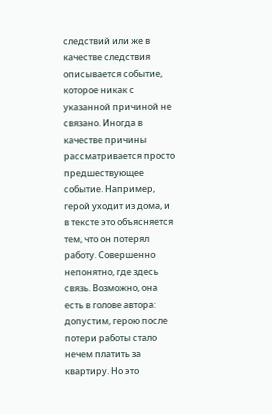следствий или же в качестве следствия описывается событие, которое никак с указанной причиной не связано. Иногда в качестве причины рассматривается просто предшествующее событие. Например, герой уходит из дома, и в тексте это объясняется тем, что он потерял работу. Совершенно непонятно, где здесь связь. Возможно, она есть в голове автора: допустим, герою после потери работы стало нечем платить за квартиру. Но это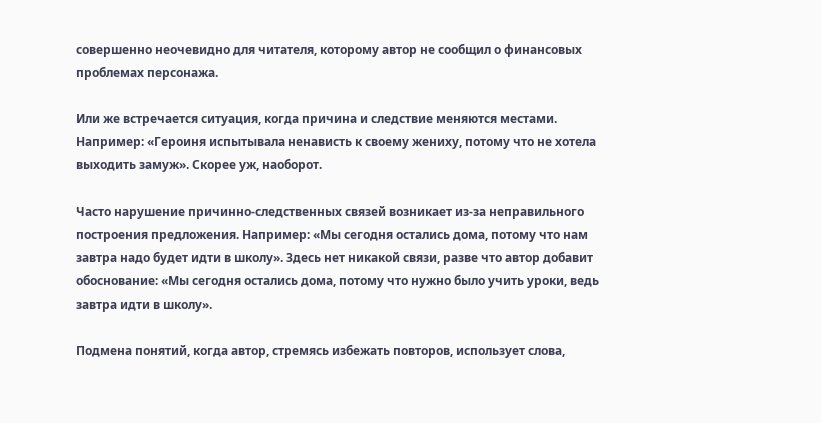совершенно неочевидно для читателя, которому автор не сообщил о финансовых проблемах персонажа.

Или же встречается ситуация, когда причина и следствие меняются местами. Например: «Героиня испытывала ненависть к своему жениху, потому что не хотела выходить замуж». Скорее уж, наоборот.

Часто нарушение причинно-следственных связей возникает из-за неправильного построения предложения. Например: «Мы сегодня остались дома, потому что нам завтра надо будет идти в школу». Здесь нет никакой связи, разве что автор добавит обоснование: «Мы сегодня остались дома, потому что нужно было учить уроки, ведь завтра идти в школу».

Подмена понятий, когда автор, стремясь избежать повторов, использует слова,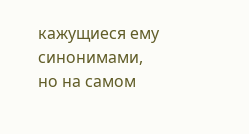кажущиеся ему синонимами, но на самом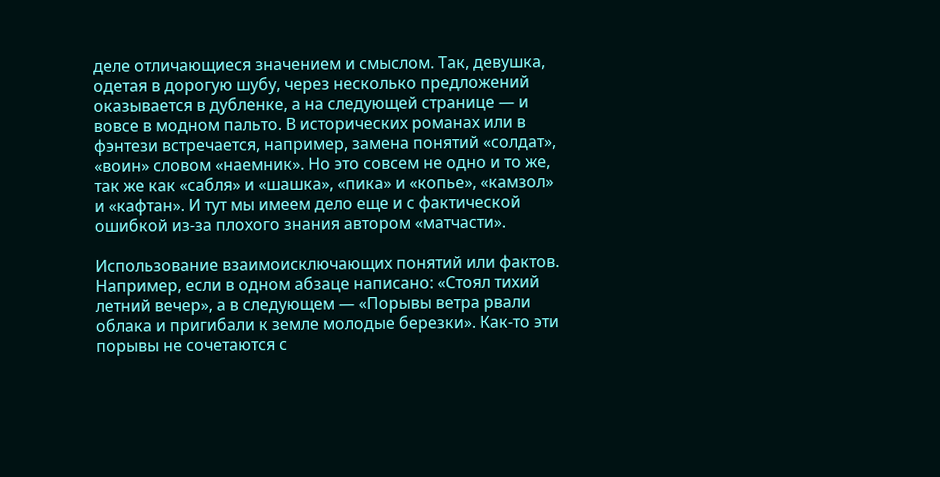деле отличающиеся значением и смыслом. Так, девушка, одетая в дорогую шубу, через несколько предложений оказывается в дубленке, а на следующей странице — и вовсе в модном пальто. В исторических романах или в фэнтези встречается, например, замена понятий «солдат», «воин» словом «наемник». Но это совсем не одно и то же, так же как «сабля» и «шашка», «пика» и «копье», «камзол» и «кафтан». И тут мы имеем дело еще и с фактической ошибкой из-за плохого знания автором «матчасти».

Использование взаимоисключающих понятий или фактов. Например, если в одном абзаце написано: «Стоял тихий летний вечер», а в следующем — «Порывы ветра рвали облака и пригибали к земле молодые березки». Как-то эти порывы не сочетаются с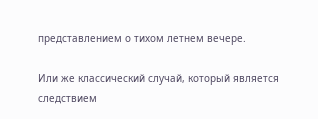представлением о тихом летнем вечере.

Или же классический случай, который является следствием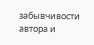забывчивости автора и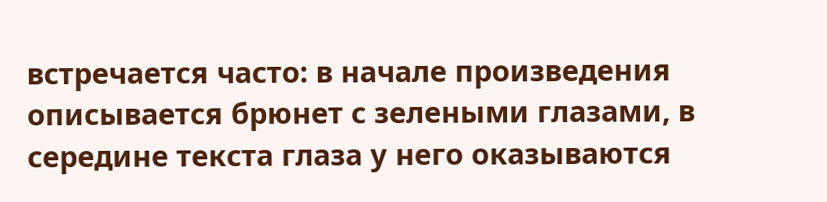встречается часто: в начале произведения описывается брюнет с зелеными глазами, в середине текста глаза у него оказываются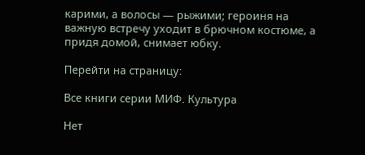карими, а волосы — рыжими; героиня на важную встречу уходит в брючном костюме, а придя домой, снимает юбку.

Перейти на страницу:

Все книги серии МИФ. Культура

Нет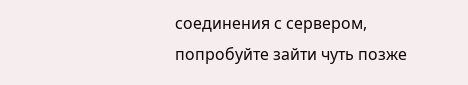соединения с сервером, попробуйте зайти чуть позже